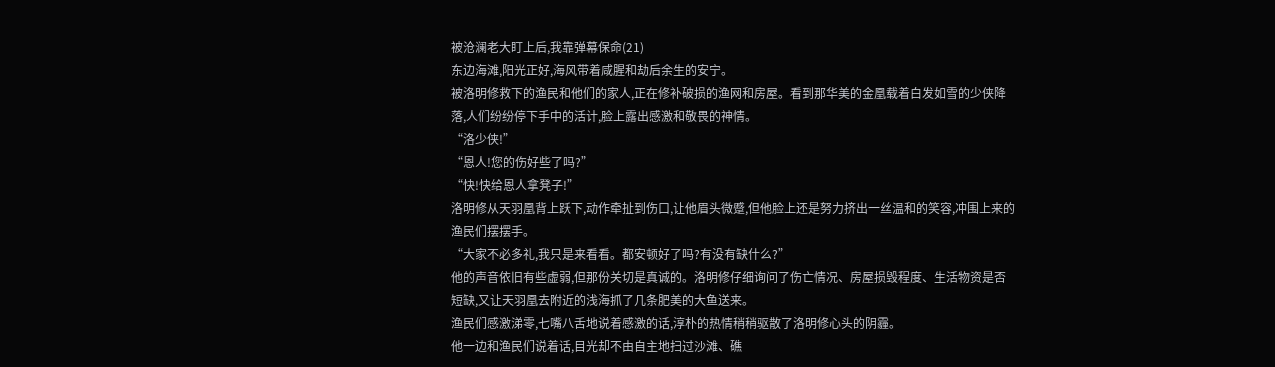被沧澜老大盯上后,我靠弹幕保命(21)
东边海滩,阳光正好,海风带着咸腥和劫后余生的安宁。
被洛明修救下的渔民和他们的家人,正在修补破损的渔网和房屋。看到那华美的金凰载着白发如雪的少侠降落,人们纷纷停下手中的活计,脸上露出感激和敬畏的神情。
“洛少侠!”
“恩人!您的伤好些了吗?”
“快!快给恩人拿凳子!”
洛明修从天羽凰背上跃下,动作牵扯到伤口,让他眉头微蹙,但他脸上还是努力挤出一丝温和的笑容,冲围上来的渔民们摆摆手。
“大家不必多礼,我只是来看看。都安顿好了吗?有没有缺什么?”
他的声音依旧有些虚弱,但那份关切是真诚的。洛明修仔细询问了伤亡情况、房屋损毁程度、生活物资是否短缺,又让天羽凰去附近的浅海抓了几条肥美的大鱼送来。
渔民们感激涕零,七嘴八舌地说着感激的话,淳朴的热情稍稍驱散了洛明修心头的阴霾。
他一边和渔民们说着话,目光却不由自主地扫过沙滩、礁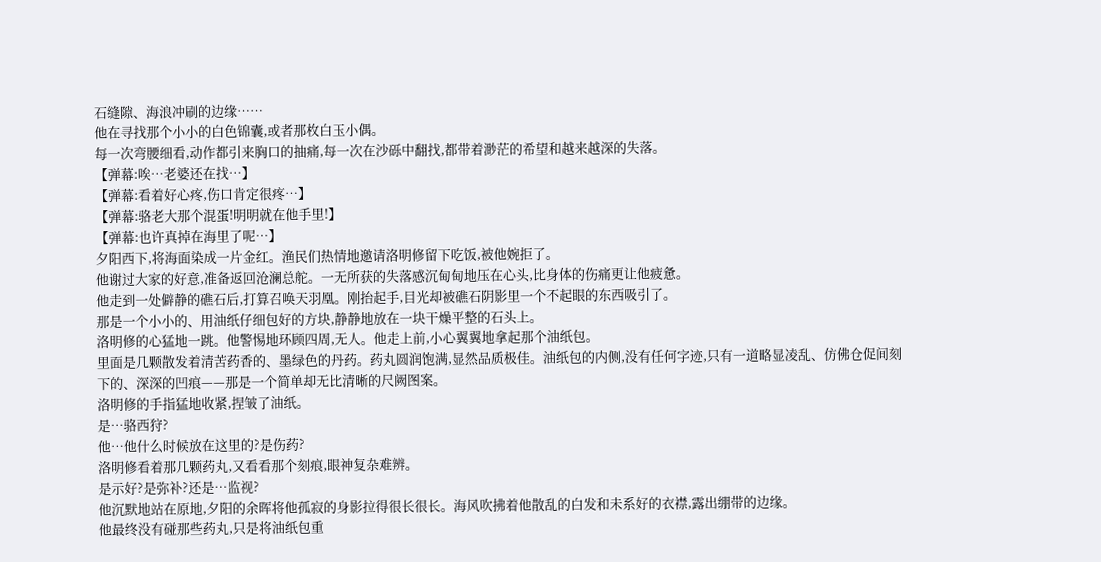石缝隙、海浪冲刷的边缘……
他在寻找那个小小的白色锦囊,或者那枚白玉小偶。
每一次弯腰细看,动作都引来胸口的抽痛,每一次在沙砾中翻找,都带着渺茫的希望和越来越深的失落。
【弹幕:唉…老婆还在找…】
【弹幕:看着好心疼,伤口肯定很疼…】
【弹幕:骆老大那个混蛋!明明就在他手里!】
【弹幕:也许真掉在海里了呢…】
夕阳西下,将海面染成一片金红。渔民们热情地邀请洛明修留下吃饭,被他婉拒了。
他谢过大家的好意,准备返回沧澜总舵。一无所获的失落感沉甸甸地压在心头,比身体的伤痛更让他疲惫。
他走到一处僻静的礁石后,打算召唤天羽凰。刚抬起手,目光却被礁石阴影里一个不起眼的东西吸引了。
那是一个小小的、用油纸仔细包好的方块,静静地放在一块干燥平整的石头上。
洛明修的心猛地一跳。他警惕地环顾四周,无人。他走上前,小心翼翼地拿起那个油纸包。
里面是几颗散发着清苦药香的、墨绿色的丹药。药丸圆润饱满,显然品质极佳。油纸包的内侧,没有任何字迹,只有一道略显凌乱、仿佛仓促间刻下的、深深的凹痕——那是一个简单却无比清晰的尺阙图案。
洛明修的手指猛地收紧,捏皱了油纸。
是…骆西狩?
他…他什么时候放在这里的?是伤药?
洛明修看着那几颗药丸,又看看那个刻痕,眼神复杂难辨。
是示好?是弥补?还是…监视?
他沉默地站在原地,夕阳的余晖将他孤寂的身影拉得很长很长。海风吹拂着他散乱的白发和未系好的衣襟,露出绷带的边缘。
他最终没有碰那些药丸,只是将油纸包重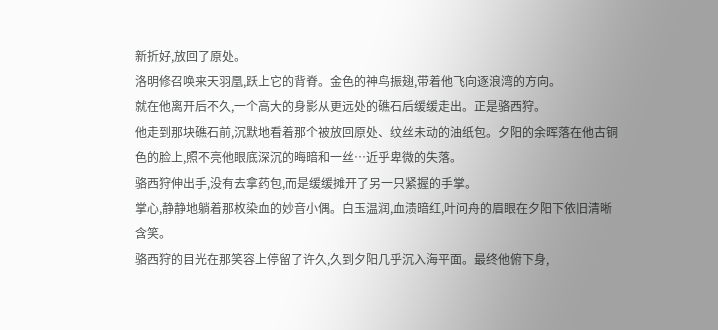新折好,放回了原处。
洛明修召唤来天羽凰,跃上它的背脊。金色的神鸟振翅,带着他飞向逐浪湾的方向。
就在他离开后不久,一个高大的身影从更远处的礁石后缓缓走出。正是骆西狩。
他走到那块礁石前,沉默地看着那个被放回原处、纹丝未动的油纸包。夕阳的余晖落在他古铜色的脸上,照不亮他眼底深沉的晦暗和一丝…近乎卑微的失落。
骆西狩伸出手,没有去拿药包,而是缓缓摊开了另一只紧握的手掌。
掌心,静静地躺着那枚染血的妙音小偶。白玉温润,血渍暗红,叶问舟的眉眼在夕阳下依旧清晰含笑。
骆西狩的目光在那笑容上停留了许久,久到夕阳几乎沉入海平面。最终他俯下身,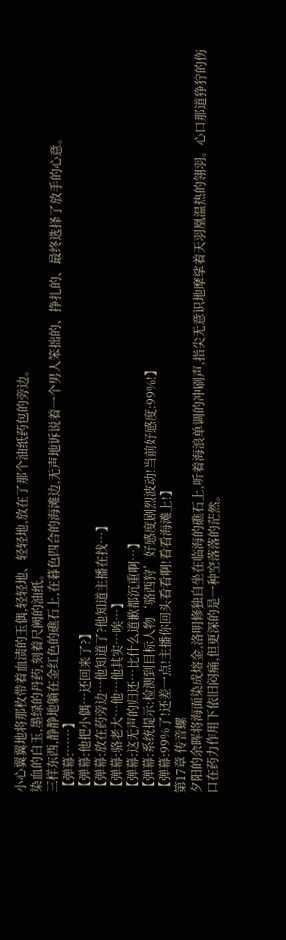小心翼翼地将那枚带着血渍的玉偶,轻轻地、轻轻地,放在了那个油纸药包的旁边。
染血的白玉,墨绿的丹药,刻着尺阙的油纸。
三样东西,静静地躺在金红色的礁石上,在暮色四合的海滩边,无声地诉说着一个男人笨拙的、挣扎的、最终选择了放手的心意。
【弹幕:……】
【弹幕:他把小偶…还回来了?】
【弹幕:放在药旁边…他知道了?他知道主播在找…】
【弹幕:骆老大…他…他其实…唉…】
【弹幕:这无声的归还…比什么道歉都沉重啊…】
【弹幕:系统提示:检测到目标人物‘骆西狩’好感度剧烈波动!当前好感度:99%!】
【弹幕:99%了!还差一点!主播你回头看看啊!看看海滩上!】
第17章 传音螺
夕阳的余晖将海面染成熔金,洛明修独自坐在临海的礁石上,听着海浪单调的冲刷声,指尖无意识地摩挲着天羽凰温热的翎羽。心口那道狰狞的伤口在药力作用下依旧闷痛,但更深的是一种空落落的茫然。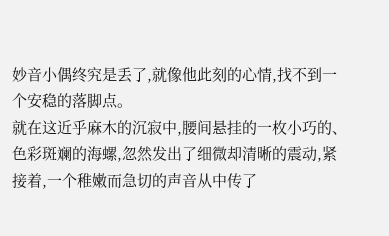妙音小偶终究是丢了,就像他此刻的心情,找不到一个安稳的落脚点。
就在这近乎麻木的沉寂中,腰间悬挂的一枚小巧的、色彩斑斓的海螺,忽然发出了细微却清晰的震动,紧接着,一个稚嫩而急切的声音从中传了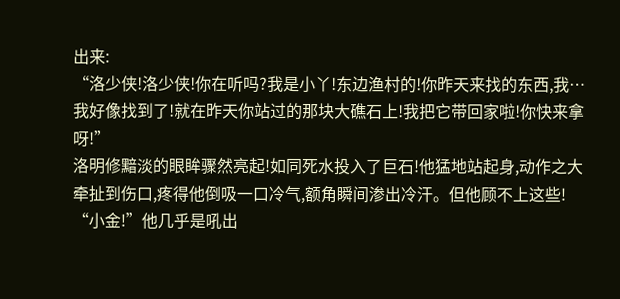出来:
“洛少侠!洛少侠!你在听吗?我是小丫!东边渔村的!你昨天来找的东西,我…我好像找到了!就在昨天你站过的那块大礁石上!我把它带回家啦!你快来拿呀!”
洛明修黯淡的眼眸骤然亮起!如同死水投入了巨石!他猛地站起身,动作之大牵扯到伤口,疼得他倒吸一口冷气,额角瞬间渗出冷汗。但他顾不上这些!
“小金!”他几乎是吼出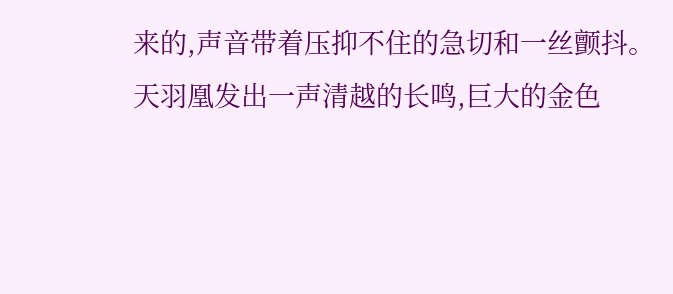来的,声音带着压抑不住的急切和一丝颤抖。
天羽凰发出一声清越的长鸣,巨大的金色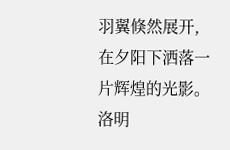羽翼倏然展开,在夕阳下洒落一片辉煌的光影。洛明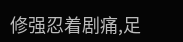修强忍着剧痛,足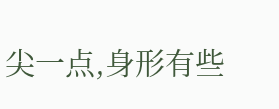尖一点,身形有些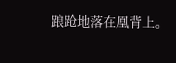踉跄地落在凰背上。